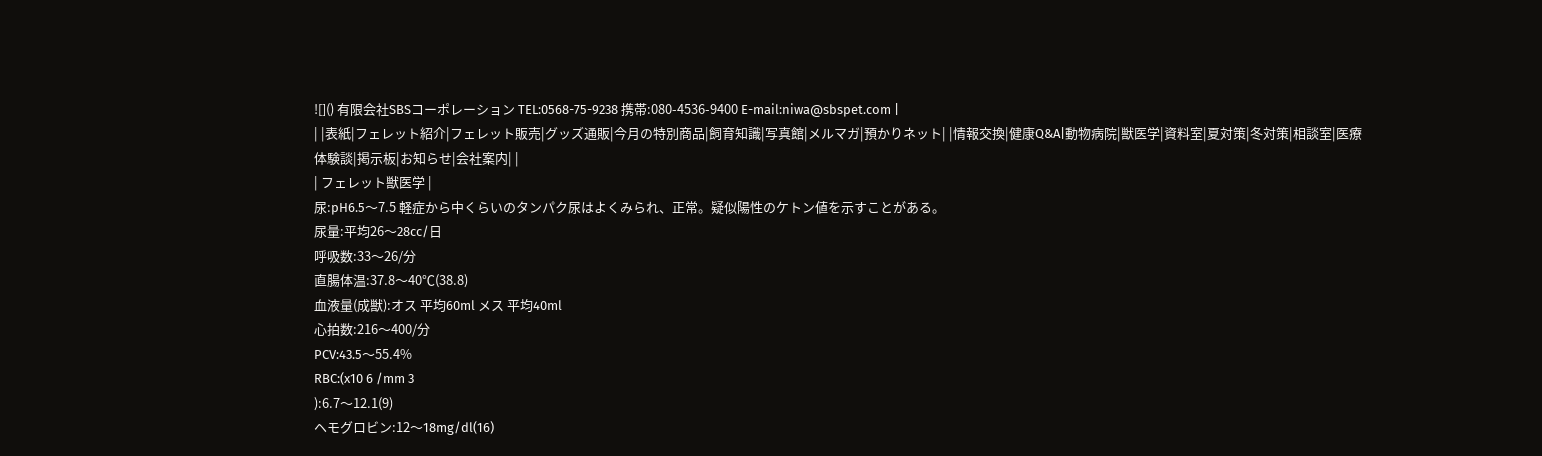![]() 有限会社SBSコーポレーション TEL:0568-75-9238 携帯:080-4536-9400 E-mail:niwa@sbspet.com |
| |表紙|フェレット紹介|フェレット販売|グッズ通販|今月の特別商品|飼育知識|写真館|メルマガ|預かりネット| |情報交換|健康Q&A|動物病院|獣医学|資料室|夏対策|冬対策|相談室|医療体験談|掲示板|お知らせ|会社案内| |
| フェレット獣医学 |
尿:pH6.5〜7.5 軽症から中くらいのタンパク尿はよくみられ、正常。疑似陽性のケトン値を示すことがある。
尿量:平均26〜28cc/日
呼吸数:33〜26/分
直腸体温:37.8〜40℃(38.8)
血液量(成獣):オス 平均60ml メス 平均40ml
心拍数:216〜400/分
PCV:43.5〜55.4%
RBC:(x10 6 /mm 3
):6.7〜12.1(9)
ヘモグロビン:12〜18mg/dl(16)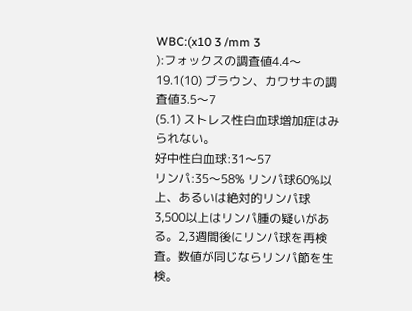WBC:(x10 3 /mm 3
):フォックスの調査値4.4〜19.1(10) ブラウン、カワサキの調査値3.5〜7
(5.1) ストレス性白血球増加症はみられない。
好中性白血球:31〜57
リンパ:35〜58% リンパ球60%以上、あるいは絶対的リンパ球3,500以上はリンパ腫の疑いがある。2,3週間後にリンパ球を再検査。数値が同じならリンパ節を生検。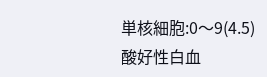単核細胞:0〜9(4.5)
酸好性白血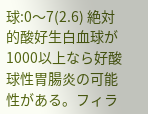球:0〜7(2.6) 絶対的酸好生白血球が1000以上なら好酸球性胃腸炎の可能性がある。フィラ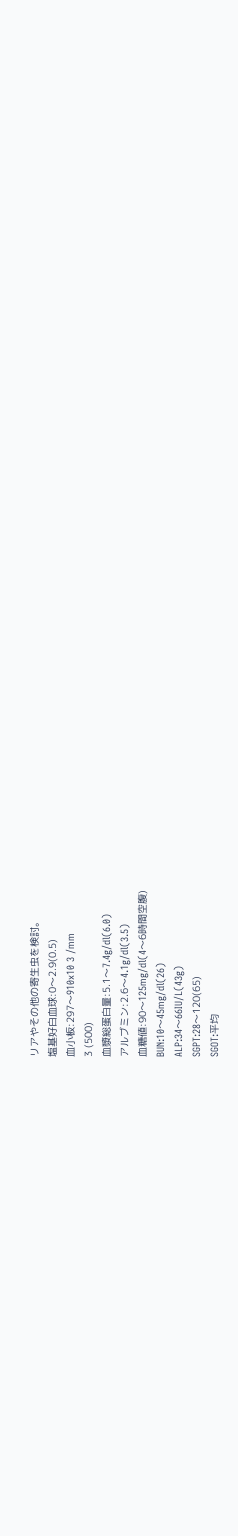リアやその他の寄生虫を検討。
塩基好白血球:0〜2.9(0.5)
血小板:297〜910x10 3 /mm
3 (500)
血漿総蛋白量:5.1〜7.4g/dl(6.0)
アルブミン:2.6〜4.1g/dl(3.5)
血糖値:90〜125mg/dl(4〜6時間空腹)
BUN:10〜45mg/dl(26)
ALP:34〜66IU/L(43g)
SGPT:28〜120(65)
SGOT:平均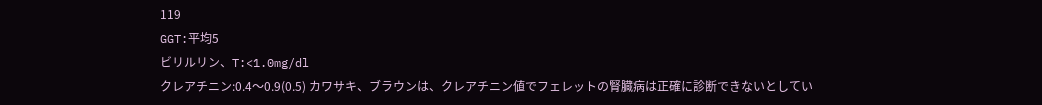119
GGT:平均5
ビリルリン、T:<1.0mg/dl
クレアチニン:0.4〜0.9(0.5) カワサキ、ブラウンは、クレアチニン値でフェレットの腎臓病は正確に診断できないとしてい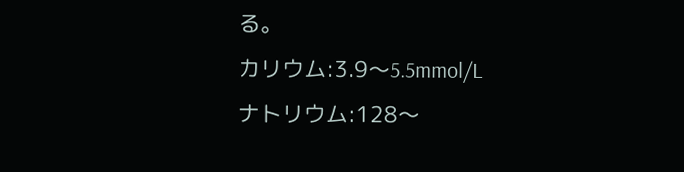る。
カリウム:3.9〜5.5mmol/L
ナトリウム:128〜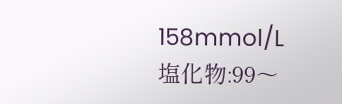158mmol/L
塩化物:99〜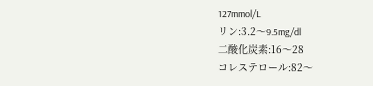127mmol/L
リン:3.2〜9.5mg/dl
二酸化炭素:16〜28
コレステロール:82〜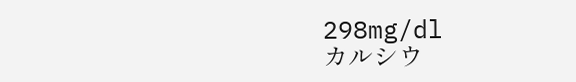298mg/dl
カルシウ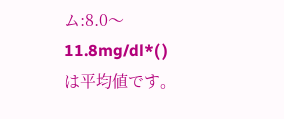ム:8.0〜11.8mg/dl*( )は平均値です。